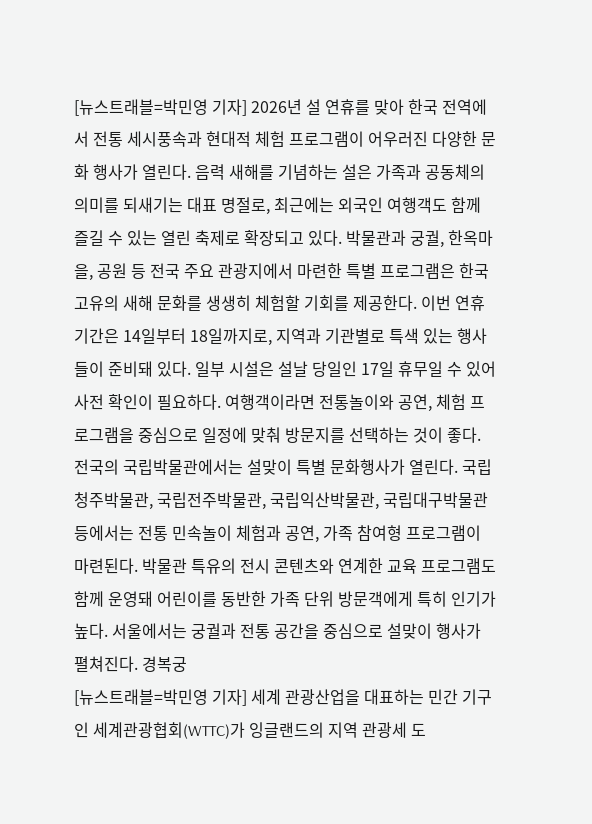[뉴스트래블=박민영 기자] 2026년 설 연휴를 맞아 한국 전역에서 전통 세시풍속과 현대적 체험 프로그램이 어우러진 다양한 문화 행사가 열린다. 음력 새해를 기념하는 설은 가족과 공동체의 의미를 되새기는 대표 명절로, 최근에는 외국인 여행객도 함께 즐길 수 있는 열린 축제로 확장되고 있다. 박물관과 궁궐, 한옥마을, 공원 등 전국 주요 관광지에서 마련한 특별 프로그램은 한국 고유의 새해 문화를 생생히 체험할 기회를 제공한다. 이번 연휴 기간은 14일부터 18일까지로, 지역과 기관별로 특색 있는 행사들이 준비돼 있다. 일부 시설은 설날 당일인 17일 휴무일 수 있어 사전 확인이 필요하다. 여행객이라면 전통놀이와 공연, 체험 프로그램을 중심으로 일정에 맞춰 방문지를 선택하는 것이 좋다. 전국의 국립박물관에서는 설맞이 특별 문화행사가 열린다. 국립청주박물관, 국립전주박물관, 국립익산박물관, 국립대구박물관 등에서는 전통 민속놀이 체험과 공연, 가족 참여형 프로그램이 마련된다. 박물관 특유의 전시 콘텐츠와 연계한 교육 프로그램도 함께 운영돼 어린이를 동반한 가족 단위 방문객에게 특히 인기가 높다. 서울에서는 궁궐과 전통 공간을 중심으로 설맞이 행사가 펼쳐진다. 경복궁
[뉴스트래블=박민영 기자] 세계 관광산업을 대표하는 민간 기구인 세계관광협회(WTTC)가 잉글랜드의 지역 관광세 도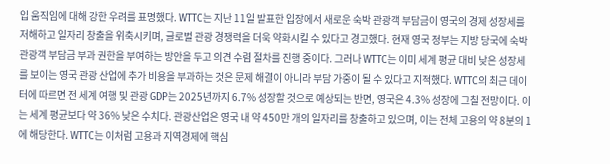입 움직임에 대해 강한 우려를 표명했다. WTTC는 지난 11일 발표한 입장에서 새로운 숙박 관광객 부담금이 영국의 경제 성장세를 저해하고 일자리 창출을 위축시키며, 글로벌 관광 경쟁력을 더욱 약화시킬 수 있다고 경고했다. 현재 영국 정부는 지방 당국에 숙박 관광객 부담금 부과 권한을 부여하는 방안을 두고 의견 수렴 절차를 진행 중이다. 그러나 WTTC는 이미 세계 평균 대비 낮은 성장세를 보이는 영국 관광 산업에 추가 비용을 부과하는 것은 문제 해결이 아니라 부담 가중이 될 수 있다고 지적했다. WTTC의 최근 데이터에 따르면 전 세계 여행 및 관광 GDP는 2025년까지 6.7% 성장할 것으로 예상되는 반면, 영국은 4.3% 성장에 그칠 전망이다. 이는 세계 평균보다 약 36% 낮은 수치다. 관광산업은 영국 내 약 450만 개의 일자리를 창출하고 있으며, 이는 전체 고용의 약 8분의 1에 해당한다. WTTC는 이처럼 고용과 지역경제에 핵심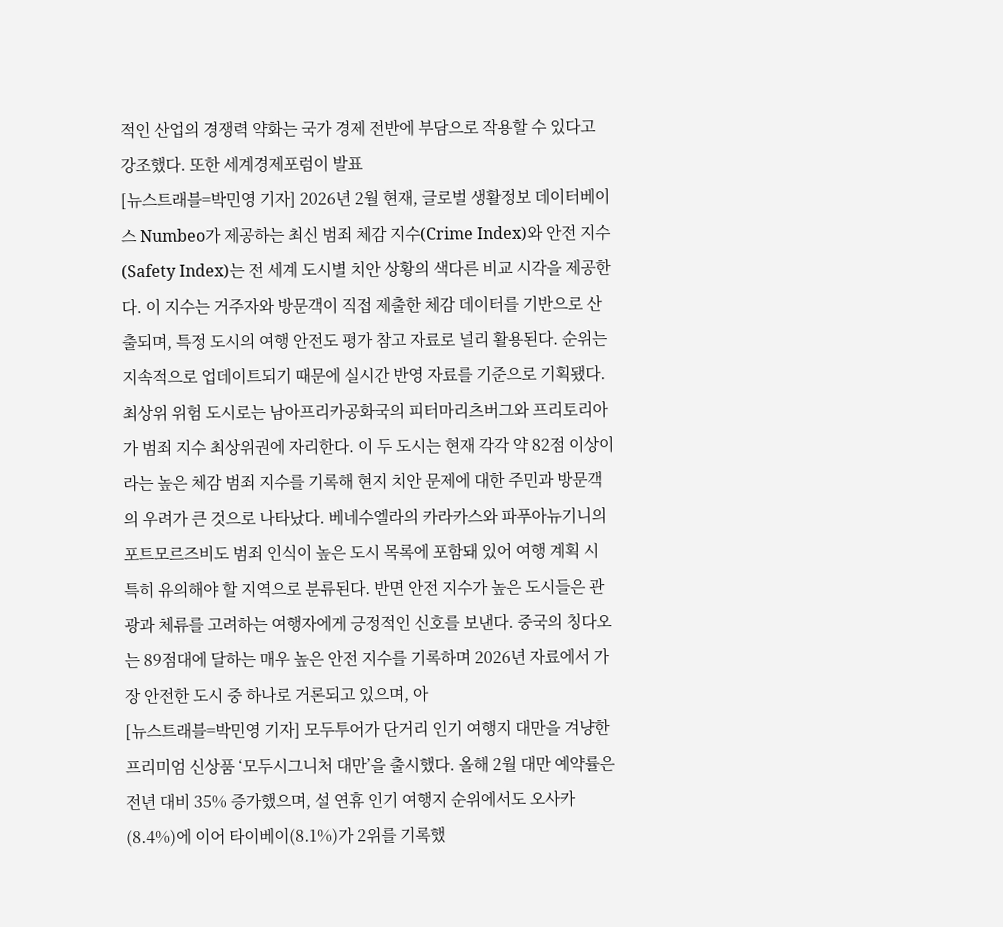적인 산업의 경쟁력 약화는 국가 경제 전반에 부담으로 작용할 수 있다고 강조했다. 또한 세계경제포럼이 발표
[뉴스트래블=박민영 기자] 2026년 2월 현재, 글로벌 생활정보 데이터베이스 Numbeo가 제공하는 최신 범죄 체감 지수(Crime Index)와 안전 지수(Safety Index)는 전 세계 도시별 치안 상황의 색다른 비교 시각을 제공한다. 이 지수는 거주자와 방문객이 직접 제출한 체감 데이터를 기반으로 산출되며, 특정 도시의 여행 안전도 평가 참고 자료로 널리 활용된다. 순위는 지속적으로 업데이트되기 때문에 실시간 반영 자료를 기준으로 기획됐다. 최상위 위험 도시로는 남아프리카공화국의 피터마리츠버그와 프리토리아가 범죄 지수 최상위권에 자리한다. 이 두 도시는 현재 각각 약 82점 이상이라는 높은 체감 범죄 지수를 기록해 현지 치안 문제에 대한 주민과 방문객의 우려가 큰 것으로 나타났다. 베네수엘라의 카라카스와 파푸아뉴기니의 포트모르즈비도 범죄 인식이 높은 도시 목록에 포함돼 있어 여행 계획 시 특히 유의해야 할 지역으로 분류된다. 반면 안전 지수가 높은 도시들은 관광과 체류를 고려하는 여행자에게 긍정적인 신호를 보낸다. 중국의 칭다오는 89점대에 달하는 매우 높은 안전 지수를 기록하며 2026년 자료에서 가장 안전한 도시 중 하나로 거론되고 있으며, 아
[뉴스트래블=박민영 기자] 모두투어가 단거리 인기 여행지 대만을 겨냥한 프리미엄 신상품 ‘모두시그니처 대만’을 출시했다. 올해 2월 대만 예약률은 전년 대비 35% 증가했으며, 설 연휴 인기 여행지 순위에서도 오사카(8.4%)에 이어 타이베이(8.1%)가 2위를 기록했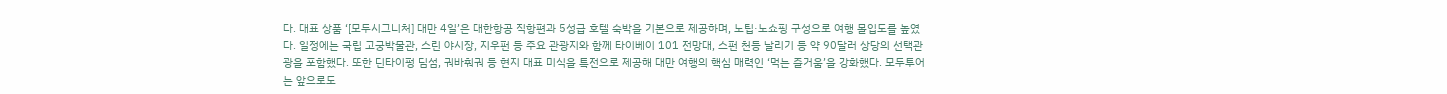다. 대표 상품 ‘[모두시그니처] 대만 4일’은 대한항공 직항편과 5성급 호텔 숙박을 기본으로 제공하며, 노팁·노쇼핑 구성으로 여행 몰입도를 높였다. 일정에는 국립 고궁박물관, 스린 야시장, 지우펀 등 주요 관광지와 함께 타이베이 101 전망대, 스펀 천등 날리기 등 약 90달러 상당의 선택관광을 포함했다. 또한 딘타이펑 딤섬, 궈바훠궈 등 현지 대표 미식을 특전으로 제공해 대만 여행의 핵심 매력인 ‘먹는 즐거움’을 강화했다. 모두투어는 앞으로도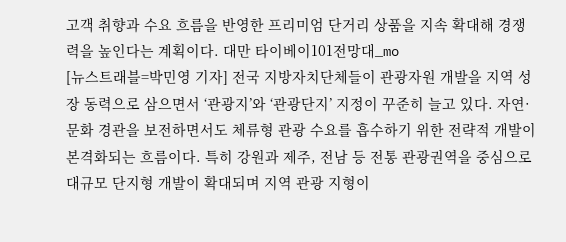고객 취향과 수요 흐름을 반영한 프리미엄 단거리 상품을 지속 확대해 경쟁력을 높인다는 계획이다. 대만 타이베이101전망대_mo
[뉴스트래블=박민영 기자] 전국 지방자치단체들이 관광자원 개발을 지역 성장 동력으로 삼으면서 ‘관광지’와 ‘관광단지’ 지정이 꾸준히 늘고 있다. 자연·문화 경관을 보전하면서도 체류형 관광 수요를 흡수하기 위한 전략적 개발이 본격화되는 흐름이다. 특히 강원과 제주, 전남 등 전통 관광권역을 중심으로 대규모 단지형 개발이 확대되며 지역 관광 지형이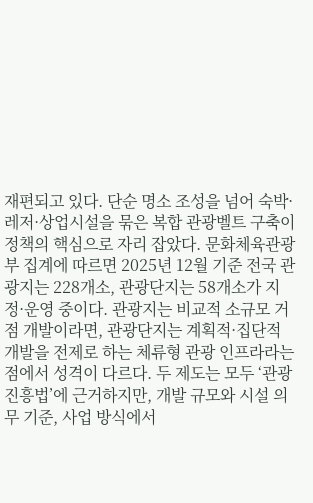재편되고 있다. 단순 명소 조성을 넘어 숙박·레저·상업시설을 묶은 복합 관광벨트 구축이 정책의 핵심으로 자리 잡았다. 문화체육관광부 집계에 따르면 2025년 12월 기준 전국 관광지는 228개소, 관광단지는 58개소가 지정·운영 중이다. 관광지는 비교적 소규모 거점 개발이라면, 관광단지는 계획적·집단적 개발을 전제로 하는 체류형 관광 인프라라는 점에서 성격이 다르다. 두 제도는 모두 ‘관광진흥법’에 근거하지만, 개발 규모와 시설 의무 기준, 사업 방식에서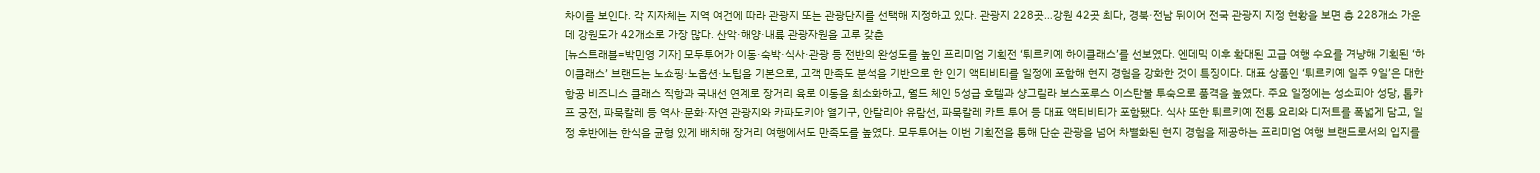차이를 보인다. 각 지자체는 지역 여건에 따라 관광지 또는 관광단지를 선택해 지정하고 있다. 관광지 228곳…강원 42곳 최다, 경북·전남 뒤이어 전국 관광지 지정 현황을 보면 총 228개소 가운데 강원도가 42개소로 가장 많다. 산악·해양·내륙 관광자원을 고루 갖춘
[뉴스트래블=박민영 기자] 모두투어가 이동·숙박·식사·관광 등 전반의 완성도를 높인 프리미엄 기획전 ‘튀르키예 하이클래스’를 선보였다. 엔데믹 이후 확대된 고급 여행 수요를 겨냥해 기획된 ‘하이클래스’ 브랜드는 노쇼핑·노옵션·노팁을 기본으로, 고객 만족도 분석을 기반으로 한 인기 액티비티를 일정에 포함해 현지 경험을 강화한 것이 특징이다. 대표 상품인 ‘튀르키예 일주 9일’은 대한항공 비즈니스 클래스 직항과 국내선 연계로 장거리 육로 이동을 최소화하고, 월드 체인 5성급 호텔과 샹그릴라 보스포루스 이스탄불 투숙으로 품격을 높였다. 주요 일정에는 성소피아 성당, 톱카프 궁전, 파묵칼레 등 역사·문화·자연 관광지와 카파도키아 열기구, 안탈리아 유람선, 파묵칼레 카트 투어 등 대표 액티비티가 포함됐다. 식사 또한 튀르키예 전통 요리와 디저트를 폭넓게 담고, 일정 후반에는 한식을 균형 있게 배치해 장거리 여행에서도 만족도를 높였다. 모두투어는 이번 기획전을 통해 단순 관광을 넘어 차별화된 현지 경험을 제공하는 프리미엄 여행 브랜드로서의 입지를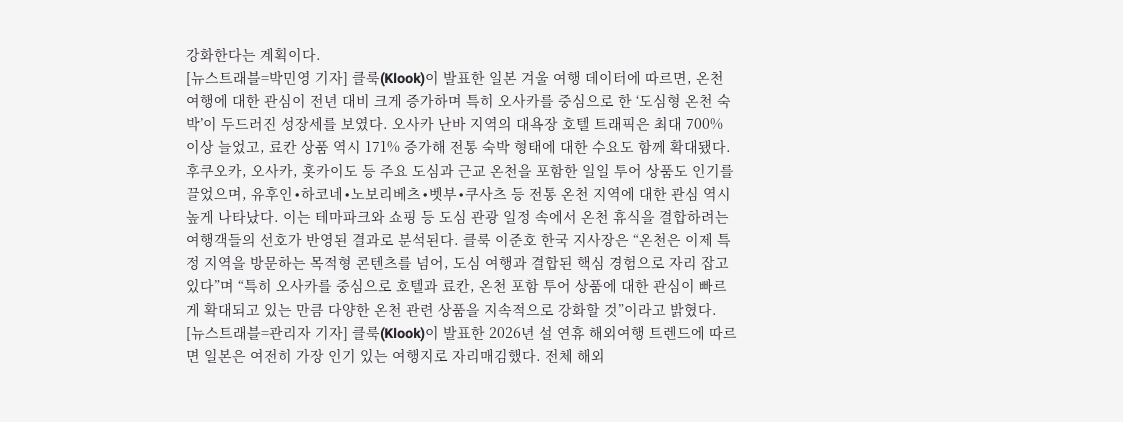강화한다는 계획이다.
[뉴스트래블=박민영 기자] 클룩(Klook)이 발표한 일본 겨울 여행 데이터에 따르면, 온천 여행에 대한 관심이 전년 대비 크게 증가하며 특히 오사카를 중심으로 한 ‘도심형 온천 숙박’이 두드러진 성장세를 보였다. 오사카 난바 지역의 대욕장 호텔 트래픽은 최대 700% 이상 늘었고, 료칸 상품 역시 171% 증가해 전통 숙박 형태에 대한 수요도 함께 확대됐다. 후쿠오카, 오사카, 홋카이도 등 주요 도심과 근교 온천을 포함한 일일 투어 상품도 인기를 끌었으며, 유후인∙하코네∙노보리베츠∙벳부∙쿠사츠 등 전통 온천 지역에 대한 관심 역시 높게 나타났다. 이는 테마파크와 쇼핑 등 도심 관광 일정 속에서 온천 휴식을 결합하려는 여행객들의 선호가 반영된 결과로 분석된다. 클룩 이준호 한국 지사장은 “온천은 이제 특정 지역을 방문하는 목적형 콘텐츠를 넘어, 도심 여행과 결합된 핵심 경험으로 자리 잡고 있다”며 “특히 오사카를 중심으로 호텔과 료칸, 온천 포함 투어 상품에 대한 관심이 빠르게 확대되고 있는 만큼 다양한 온천 관련 상품을 지속적으로 강화할 것”이라고 밝혔다.
[뉴스트래블=관리자 기자] 클룩(Klook)이 발표한 2026년 설 연휴 해외여행 트렌드에 따르면 일본은 여전히 가장 인기 있는 여행지로 자리매김했다. 전체 해외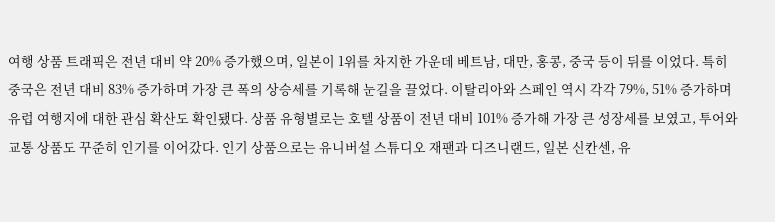여행 상품 트래픽은 전년 대비 약 20% 증가했으며, 일본이 1위를 차지한 가운데 베트남, 대만, 홍콩, 중국 등이 뒤를 이었다. 특히 중국은 전년 대비 83% 증가하며 가장 큰 폭의 상승세를 기록해 눈길을 끌었다. 이탈리아와 스페인 역시 각각 79%, 51% 증가하며 유럽 여행지에 대한 관심 확산도 확인됐다. 상품 유형별로는 호텔 상품이 전년 대비 101% 증가해 가장 큰 성장세를 보였고, 투어와 교통 상품도 꾸준히 인기를 이어갔다. 인기 상품으로는 유니버설 스튜디오 재팬과 디즈니랜드, 일본 신칸센, 유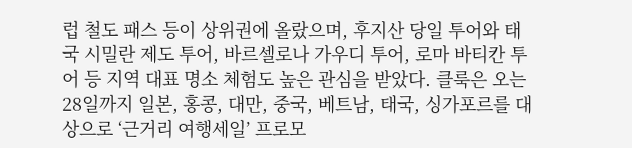럽 철도 패스 등이 상위권에 올랐으며, 후지산 당일 투어와 태국 시밀란 제도 투어, 바르셀로나 가우디 투어, 로마 바티칸 투어 등 지역 대표 명소 체험도 높은 관심을 받았다. 클룩은 오는 28일까지 일본, 홍콩, 대만, 중국, 베트남, 태국, 싱가포르를 대상으로 ‘근거리 여행세일’ 프로모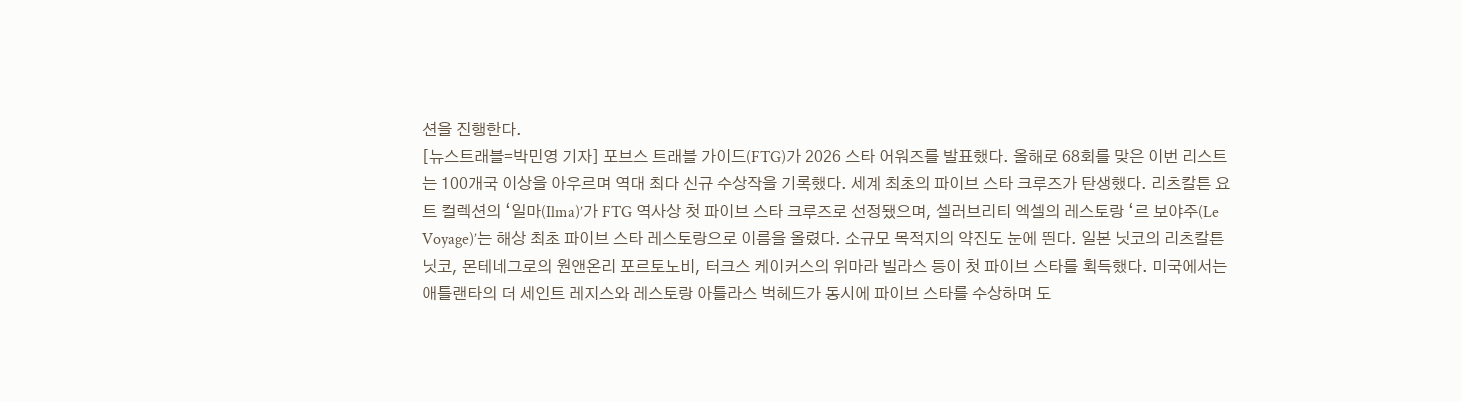션을 진행한다.
[뉴스트래블=박민영 기자] 포브스 트래블 가이드(FTG)가 2026 스타 어워즈를 발표했다. 올해로 68회를 맞은 이번 리스트는 100개국 이상을 아우르며 역대 최다 신규 수상작을 기록했다. 세계 최초의 파이브 스타 크루즈가 탄생했다. 리츠칼튼 요트 컬렉션의 ‘일마(Ilma)’가 FTG 역사상 첫 파이브 스타 크루즈로 선정됐으며, 셀러브리티 엑셀의 레스토랑 ‘르 보야주(Le Voyage)’는 해상 최초 파이브 스타 레스토랑으로 이름을 올렸다. 소규모 목적지의 약진도 눈에 띈다. 일본 닛코의 리츠칼튼 닛코, 몬테네그로의 원앤온리 포르토노비, 터크스 케이커스의 위마라 빌라스 등이 첫 파이브 스타를 획득했다. 미국에서는 애틀랜타의 더 세인트 레지스와 레스토랑 아틀라스 벅헤드가 동시에 파이브 스타를 수상하며 도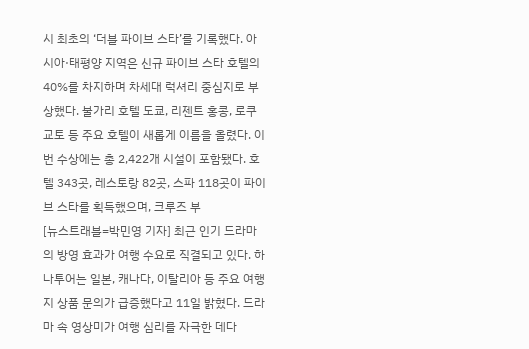시 최초의 ‘더블 파이브 스타’를 기록했다. 아시아·태평양 지역은 신규 파이브 스타 호텔의 40%를 차지하며 차세대 럭셔리 중심지로 부상했다. 불가리 호텔 도쿄, 리젠트 홍콩, 로쿠 교토 등 주요 호텔이 새롭게 이름을 올렸다. 이번 수상에는 총 2,422개 시설이 포함됐다. 호텔 343곳, 레스토랑 82곳, 스파 118곳이 파이브 스타를 획득했으며, 크루즈 부
[뉴스트래블=박민영 기자] 최근 인기 드라마의 방영 효과가 여행 수요로 직결되고 있다. 하나투어는 일본, 캐나다, 이탈리아 등 주요 여행지 상품 문의가 급증했다고 11일 밝혔다. 드라마 속 영상미가 여행 심리를 자극한 데다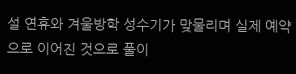설 연휴와 겨울방학 성수기가 맞물리며 실제 예약으로 이어진 것으로 풀이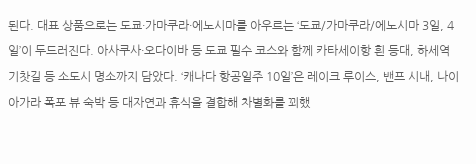된다. 대표 상품으로는 도쿄·가마쿠라·에노시마를 아우르는 ‘도쿄/가마쿠라/에노시마 3일, 4일’이 두드러진다. 아사쿠사·오다이바 등 도쿄 필수 코스와 함께 카타세이항 흰 등대, 하세역 기찻길 등 소도시 명소까지 담았다. ‘캐나다 항공일주 10일’은 레이크 루이스, 밴프 시내, 나이아가라 폭포 뷰 숙박 등 대자연과 휴식을 결합해 차별화를 꾀했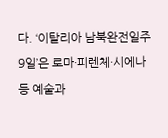다. ‘이탈리아 남북완전일주 9일’은 로마·피렌체·시에나 등 예술과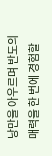낭만을 아우르며 반도의 매력을 한 번에 경험할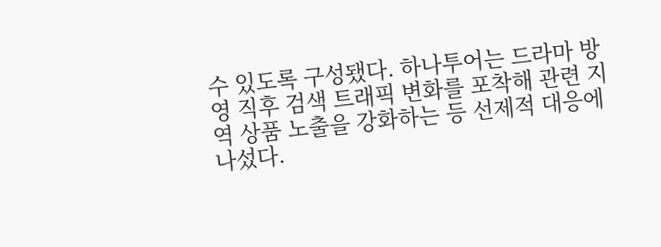수 있도록 구성됐다. 하나투어는 드라마 방영 직후 검색 트래픽 변화를 포착해 관련 지역 상품 노출을 강화하는 등 선제적 대응에 나섰다.